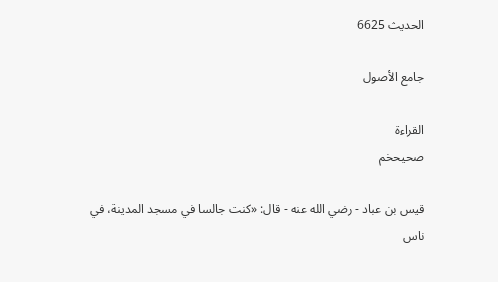الحديث 6625

جامع الأصول

القراءة
صحيحخم

قيس بن عباد - رضي الله عنه - قال: «كنت جالسا في مسجد المدينة، في ناس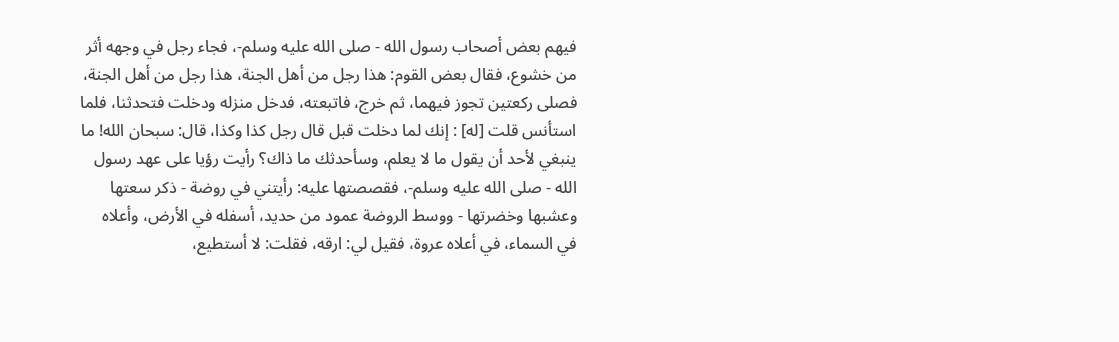فيهم بعض أصحاب رسول الله - صلى الله عليه وسلم-، فجاء رجل في وجهه أثر من خشوع، فقال بعض القوم: هذا رجل من أهل الجنة، هذا رجل من أهل الجنة، فصلى ركعتين تجوز فيهما، ثم خرج، فاتبعته، فدخل منزله ودخلت فتحدثنا، فلما استأنس قلت [له] : إنك لما دخلت قبل قال رجل كذا وكذا، قال: سبحان الله! ما ينبغي لأحد أن يقول ما لا يعلم، وسأحدثك ما ذاك؟ رأيت رؤيا على عهد رسول الله - صلى الله عليه وسلم-، فقصصتها عليه: رأيتني في روضة - ذكر سعتها وعشبها وخضرتها - ووسط الروضة عمود من حديد، أسفله في الأرض، وأعلاه في السماء، في أعلاه عروة، فقيل لي: ارقه، فقلت: لا أستطيع،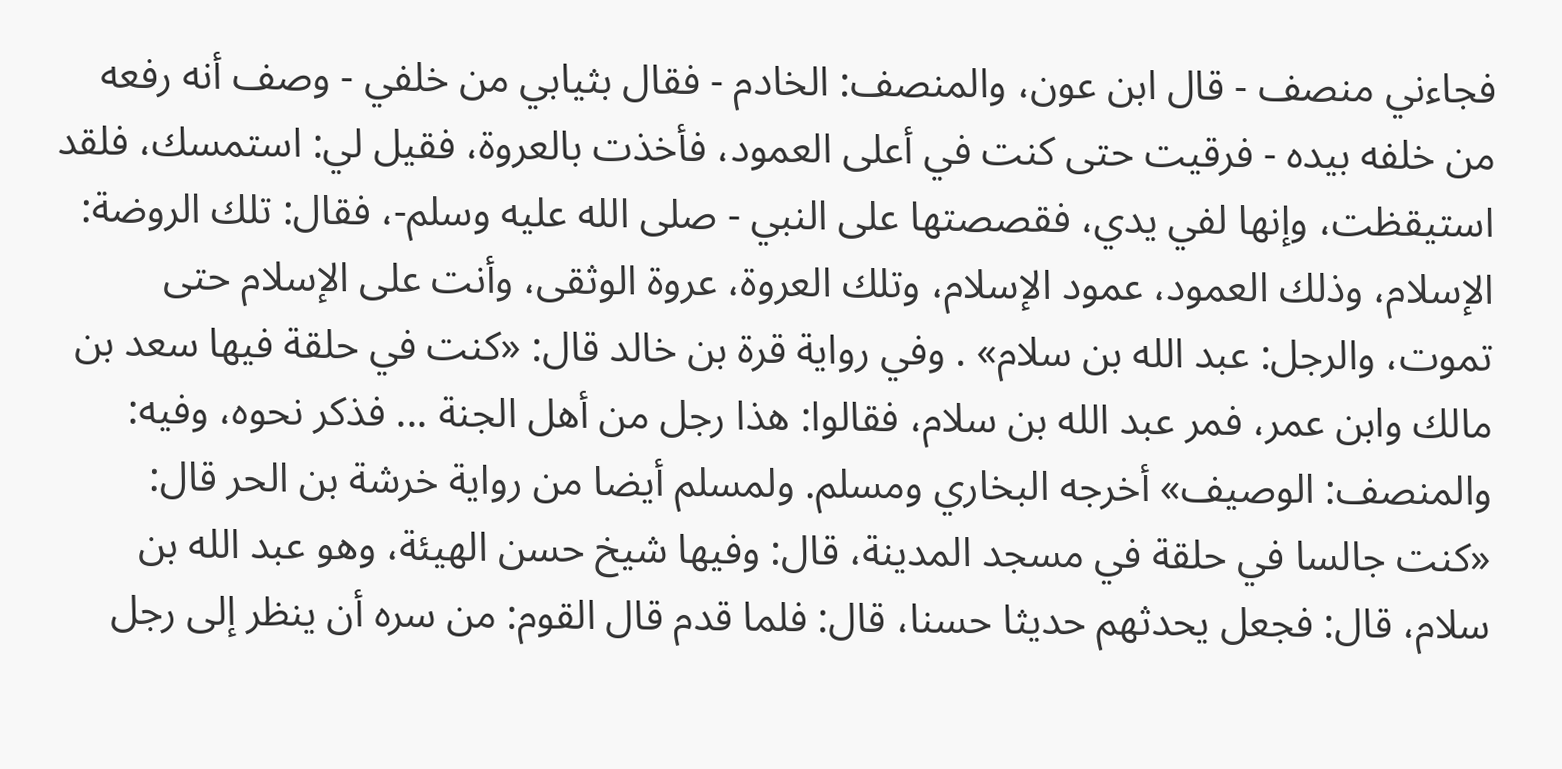فجاءني منصف - قال ابن عون، والمنصف: الخادم - فقال بثيابي من خلفي - وصف أنه رفعه من خلفه بيده - فرقيت حتى كنت في أعلى العمود، فأخذت بالعروة، فقيل لي: استمسك، فلقد استيقظت، وإنها لفي يدي، فقصصتها على النبي - صلى الله عليه وسلم-، فقال: تلك الروضة: الإسلام، وذلك العمود، عمود الإسلام، وتلك العروة، عروة الوثقى، وأنت على الإسلام حتى تموت، والرجل: عبد الله بن سلام» . وفي رواية قرة بن خالد قال: «كنت في حلقة فيها سعد بن مالك وابن عمر، فمر عبد الله بن سلام، فقالوا: هذا رجل من أهل الجنة ... فذكر نحوه، وفيه: والمنصف: الوصيف» أخرجه البخاري ومسلم. ولمسلم أيضا من رواية خرشة بن الحر قال: «كنت جالسا في حلقة في مسجد المدينة، قال: وفيها شيخ حسن الهيئة، وهو عبد الله بن سلام، قال: فجعل يحدثهم حديثا حسنا، قال: فلما قدم قال القوم: من سره أن ينظر إلى رجل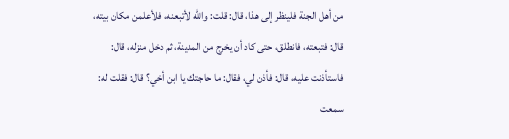من أهل الجنة فلينظر إلى هذا، قال: قلت: والله لأتبعنه، فلأعلمن مكان بيته، قال: فتبعته، فانطلق، حتى كاد أن يخرج من المدينة، ثم دخل منزله، قال: فاستأذنت عليه، قال: فأذن لي، فقال: ما حاجتك يا ابن أخي؟ قال: فقلت له: سمعت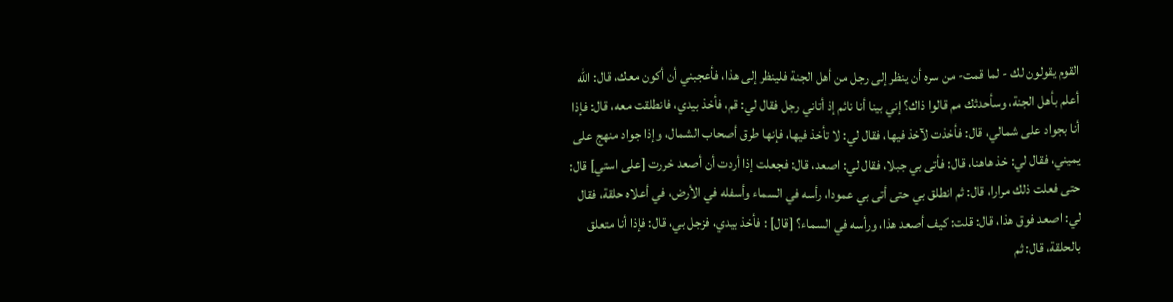القوم يقولون لك - لما قمت- من سره أن ينظر إلى رجل من أهل الجنة فلينظر إلى هذا، فأعجبني أن أكون معك، قال: الله أعلم بأهل الجنة، وسأحدثك مم قالوا ذاك؟ إني بينا أنا نائم إذ أتاني رجل فقال لي: قم، فأخذ بيدي، فانطلقت معه، قال: فإذا أنا بجواد على شمالي، قال: فأخذت لآخذ فيها، فقال لي: لا تأخذ فيها، فإنها طرق أصحاب الشمال، وإذا جواد منهج على يميني، فقال لي: خذ هاهنا، قال: فأتى بي جبلا، فقال لي: اصعد، قال: فجعلت إذا أردت أن أصعد خررت [على استي] قال: حتى فعلت ذلك مرارا، قال: ثم انطلق بي حتى أتى بي عمودا، رأسه في السماء وأسفله في الأرض، في أعلاه حلقة، فقال لي: اصعد فوق هذا، قال: قلت: كيف أصعد هذا، ورأسه في السماء؟ [قال] : فأخذ بيدي، فزجل بي، قال: فإذا أنا متعلق بالحلقة، قال: ثم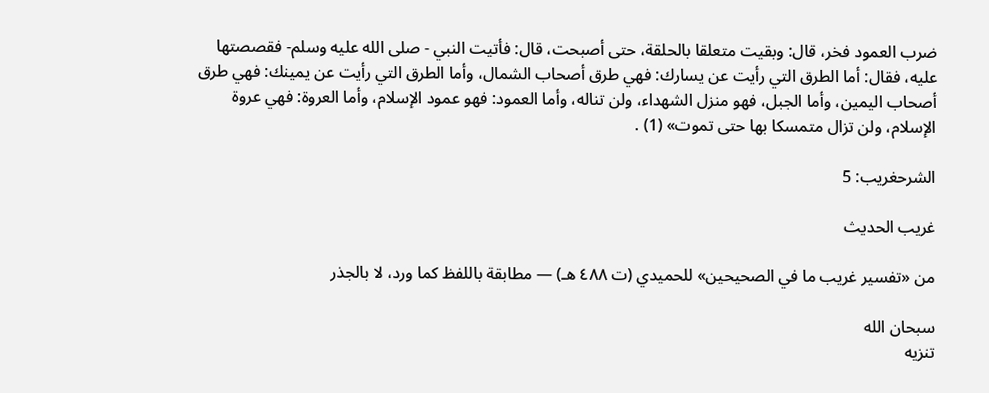ضرب العمود فخر، قال: وبقيت متعلقا بالحلقة، حتى أصبحت، قال: فأتيت النبي - صلى الله عليه وسلم- فقصصتها عليه، فقال: أما الطرق التي رأيت عن يسارك: فهي طرق أصحاب الشمال، وأما الطرق التي رأيت عن يمينك: فهي طرق أصحاب اليمين، وأما الجبل، فهو منزل الشهداء، ولن تناله، وأما العمود: فهو عمود الإسلام، وأما العروة: فهي عروة الإسلام، ولن تزال متمسكا بها حتى تموت» (1) .

الشرحغريب: 5

غريب الحديث

من «تفسير غريب ما في الصحيحين» للحميدي (ت ٤٨٨ هـ) — مطابقة باللفظ كما ورد، لا بالجذر

سبحان الله
تنزيه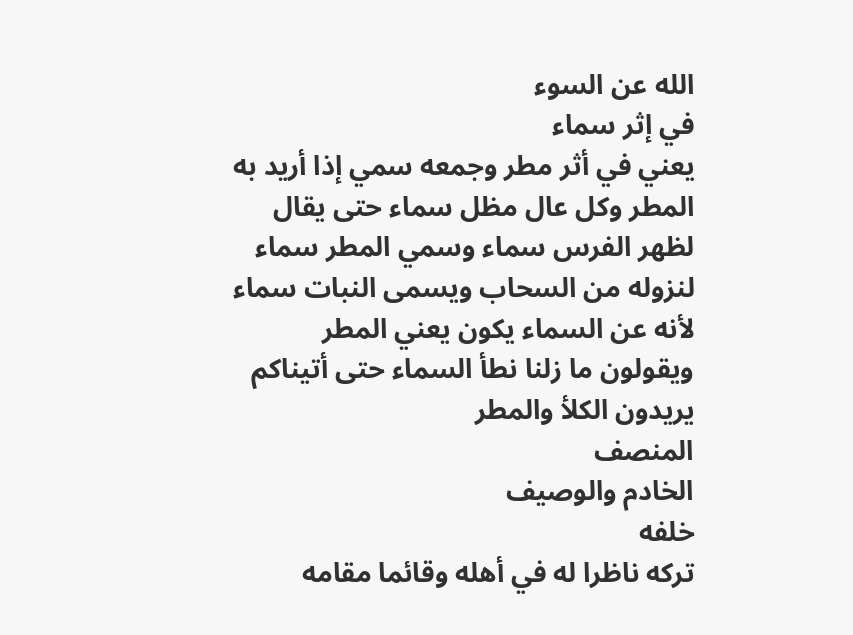الله عن السوء
في إثر سماء
يعني في أثر مطر وجمعه سمي إذا أريد به المطر وكل عال مظل سماء حتى يقال لظهر الفرس سماء وسمي المطر سماء لنزوله من السحاب ويسمى النبات سماء لأنه عن السماء يكون يعني المطر ويقولون ما زلنا نطأ السماء حتى أتيناكم يريدون الكلأ والمطر
المنصف
الخادم والوصيف
خلفه
تركه ناظرا له في أهله وقائما مقامه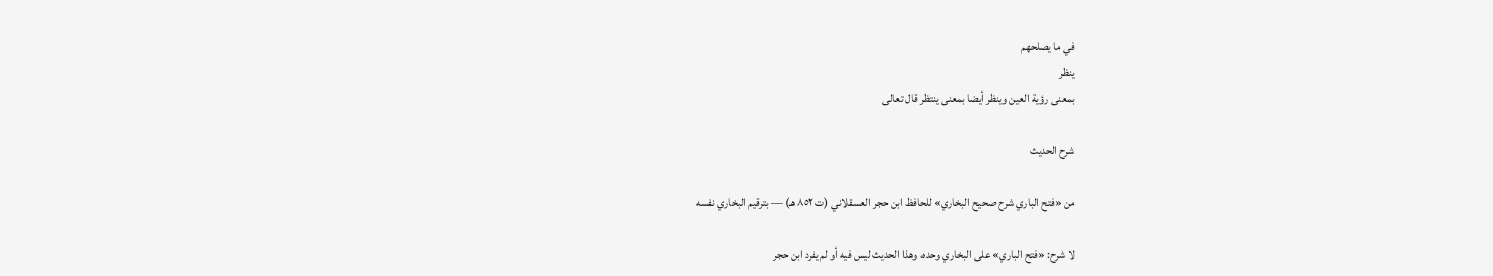في ما يصلحهم
ينظر
بمعنى رؤية العين وينظر أيضا بمعنى ينتظر قال تعالى

شرح الحديث

من «فتح الباري شرح صحيح البخاري» للحافظ ابن حجر العسقلاني (ت ٨٥٢ هـ) — بترقيم البخاري نفسه

لا شرح: «فتح الباري» على البخاري وحده، وهذا الحديث ليس فيه أو لم يفرد ابن حجر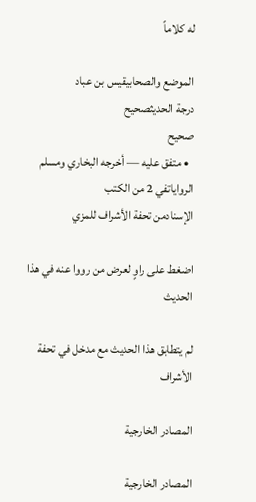له كلاماً

الموضع والصحابيقيس بن عباد
درجة الحديثصحيح
صحيح
  • متفق عليه — أخرجه البخاري ومسلم
الرواياتفي 2 من الكتب
الإسنادمن تحفة الأشراف للمزي

اضغط على راوٍ لعرض من رووا عنه في هذا الحديث

لم يتطابق هذا الحديث مع مدخل في تحفة الأشراف

المصادر الخارجية

المصادر الخارجية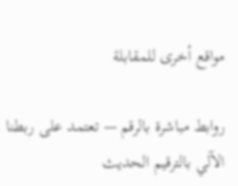مواقع أخرى للمقابلة

روابط مباشرة بالرقم — تعتمد على ربطنا الآلي بالترقيم الحديث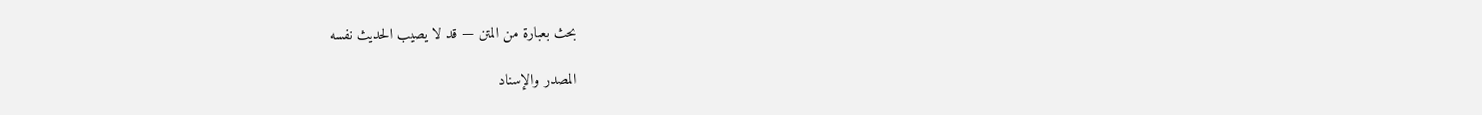بحث بعبارة من المتن — قد لا يصيب الحديث نفسه

المصدر والإسناد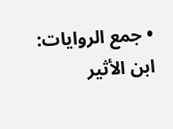• جمع الروايات: ابن الأثير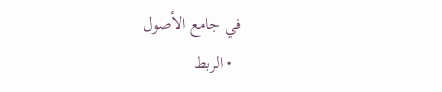في جامع الأصول
  • الربط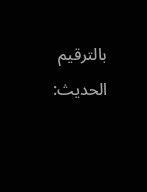بالترقيم الحديث: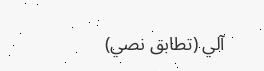آلي (تطابق نصي)